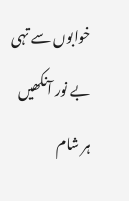خوابوں سے تہی بے نور آنکھیں
ہر شام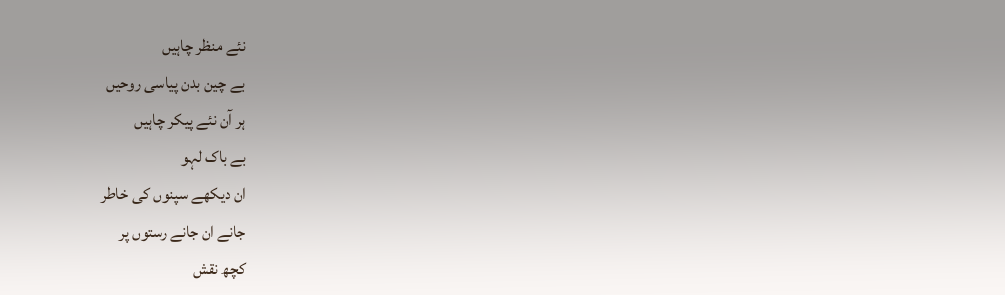نئے منظر چاہیں
بے چین بدن پیاسی روحیں
ہر آن نئے پیکر چاہیں
بے باک لہو
ان دیکھے سپنوں کی خاطر
جانے ان جانے رستوں پر
کچھ نقش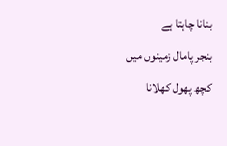بنانا چاہتا ہے
بنجر پامال زمینوں میں
کچھ پھول کھلانا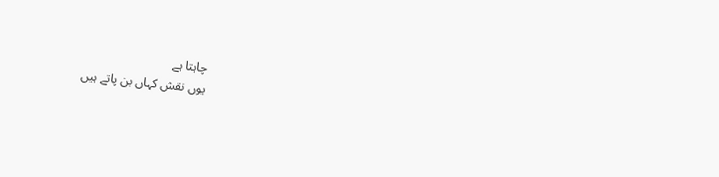چاہتا ہے
یوں نقش کہاں بن پاتے ہیں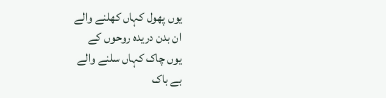یوں پھول کہاں کھلنے والے
ان بدن دریدہ روحوں کے
یوں چاک کہاں سلنے والے
بے باک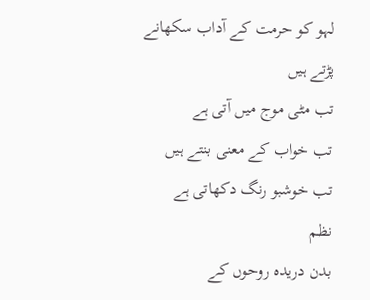لہو کو حرمت کے آداب سکھانے پڑتے ہیں
تب مٹی موج میں آتی ہے
تب خواب کے معنی بنتے ہیں
تب خوشبو رنگ دکھاتی ہے
نظم
بدن دریدہ روحوں کے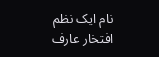نام ایک نظم
افتخار عارف